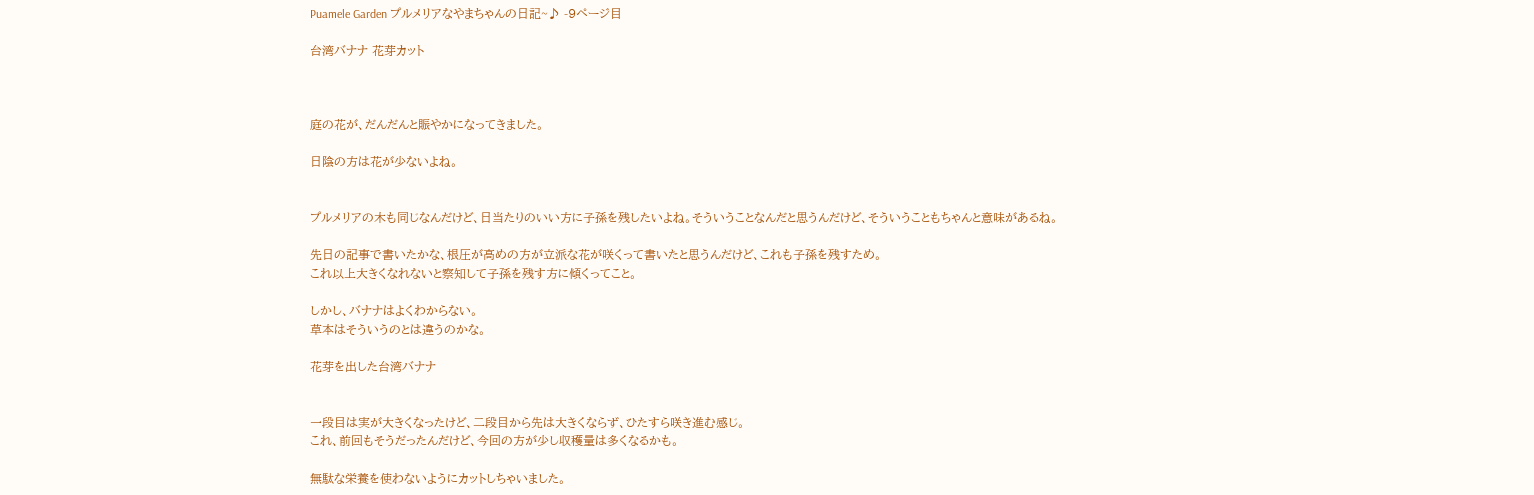Puamele Garden プルメリアなやまちゃんの日記~♪ -9ページ目

台湾バナナ 花芽カット



庭の花が、だんだんと賑やかになってきました。

日陰の方は花が少ないよね。


プルメリアの木も同じなんだけど、日当たりのいい方に子孫を残したいよね。そういうことなんだと思うんだけど、そういうこともちゃんと意味があるね。

先日の記事で書いたかな、根圧が高めの方が立派な花が咲くって書いたと思うんだけど、これも子孫を残すため。
これ以上大きくなれないと察知して子孫を残す方に傾くってこと。

しかし、バナナはよくわからない。
草本はそういうのとは違うのかな。

花芽を出した台湾バナナ


一段目は実が大きくなったけど、二段目から先は大きくならず、ひたすら咲き進む感じ。
これ、前回もそうだったんだけど、今回の方が少し収穫量は多くなるかも。

無駄な栄養を使わないようにカットしちゃいました。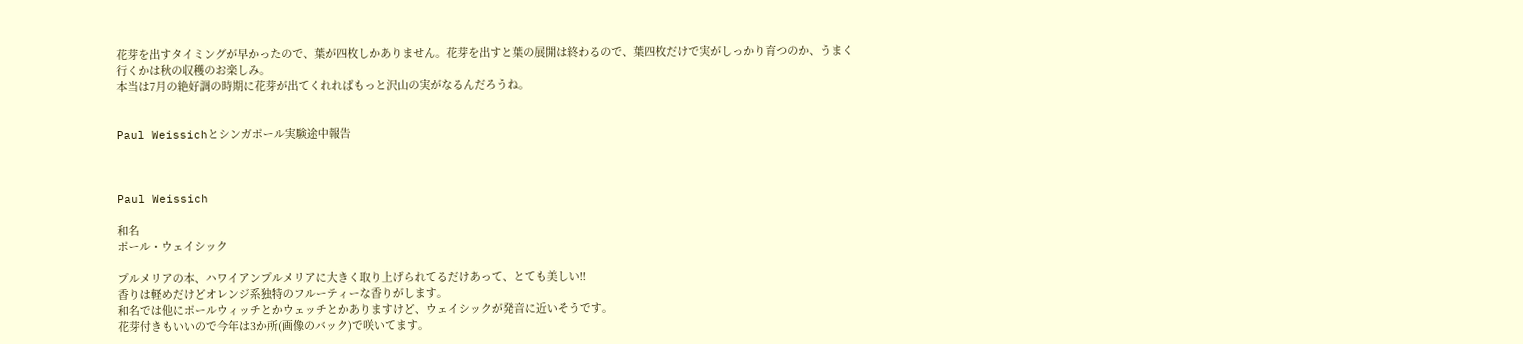花芽を出すタイミングが早かったので、葉が四枚しかありません。花芽を出すと葉の展開は終わるので、葉四枚だけで実がしっかり育つのか、うまく行くかは秋の収穫のお楽しみ。
本当は7月の絶好調の時期に花芽が出てくれればもっと沢山の実がなるんだろうね。


Paul Weissichとシンガポール実験途中報告



Paul Weissich

和名
ポール・ウェイシック

プルメリアの本、ハワイアンプルメリアに大きく取り上げられてるだけあって、とても美しい!!
香りは軽めだけどオレンジ系独特のフルーティーな香りがします。
和名では他にポールウィッチとかウェッチとかありますけど、ウェイシックが発音に近いそうです。
花芽付きもいいので今年は3か所(画像のバック)で咲いてます。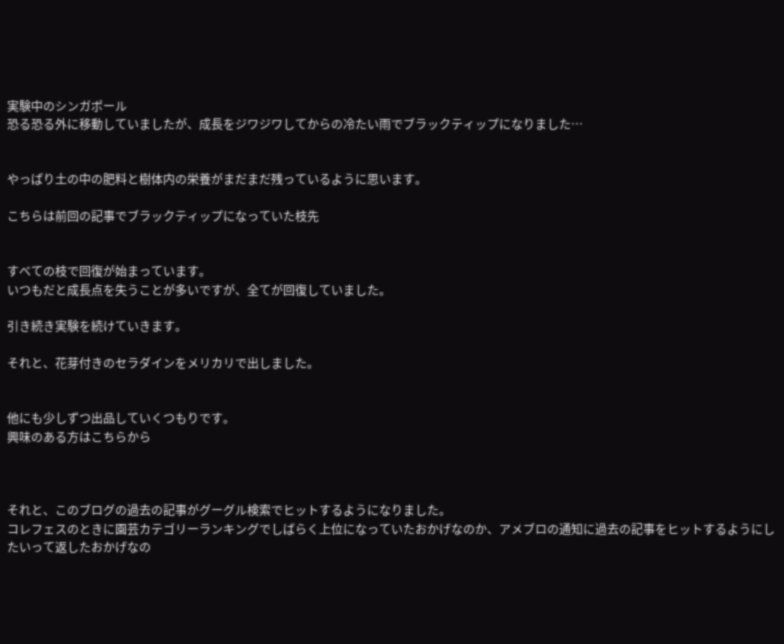実験中のシンガポール
恐る恐る外に移動していましたが、成長をジワジワしてからの冷たい雨でブラックティップになりました…


やっぱり土の中の肥料と樹体内の栄養がまだまだ残っているように思います。

こちらは前回の記事でブラックティップになっていた枝先


すべての枝で回復が始まっています。
いつもだと成長点を失うことが多いですが、全てが回復していました。

引き続き実験を続けていきます。

それと、花芽付きのセラダインをメリカリで出しました。


他にも少しずつ出品していくつもりです。
興味のある方はこちらから



それと、このブログの過去の記事がグーグル検索でヒットするようになりました。
コレフェスのときに園芸カテゴリーランキングでしばらく上位になっていたおかげなのか、アメブロの通知に過去の記事をヒットするようにしたいって返したおかげなの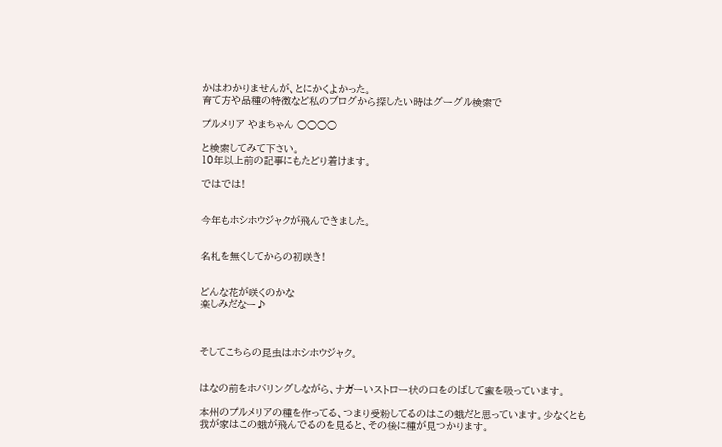かはわかりませんが、とにかくよかった。
育て方や品種の特徴など私のブログから探したい時はグーグル検索で

プルメリア やまちゃん ○○○○

と検索してみて下さい。
10年以上前の記事にもたどり着けます。

ではでは!


今年もホシホウジャクが飛んできました。


名札を無くしてからの初咲き!


どんな花が咲くのかな
楽しみだなー♪



そしてこちらの昆虫はホシホウジャク。


はなの前をホバリングしながら、ナガーいストロー状の口をのばして蜜を吸っています。

本州のプルメリアの種を作ってる、つまり受粉してるのはこの蛾だと思っています。少なくとも我が家はこの蛾が飛んでるのを見ると、その後に種が見つかります。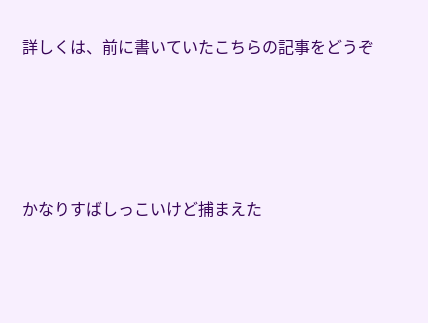詳しくは、前に書いていたこちらの記事をどうぞ





かなりすばしっこいけど捕まえた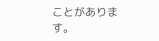ことがあります。